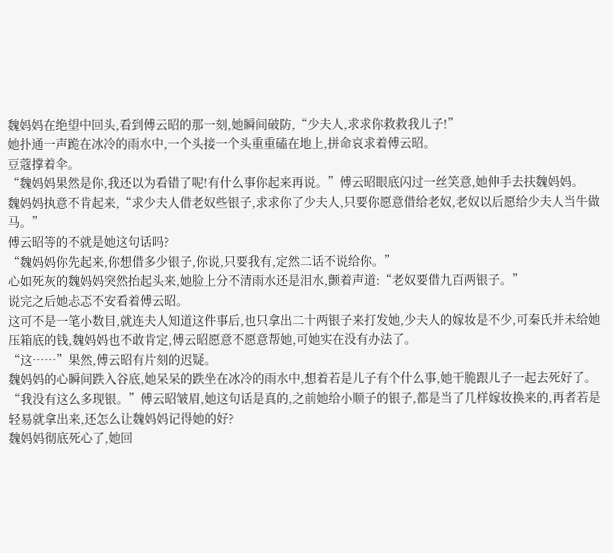魏妈妈在绝望中回头,看到傅云昭的那一刻,她瞬间破防,“少夫人,求求你救救我儿子!”
她扑通一声跪在冰冷的雨水中,一个头接一个头重重磕在地上,拼命哀求着傅云昭。
豆蔻撑着伞。
“魏妈妈果然是你,我还以为看错了呢!有什么事你起来再说。”傅云昭眼底闪过一丝笑意,她伸手去扶魏妈妈。
魏妈妈执意不肯起来,“求少夫人借老奴些银子,求求你了少夫人,只要你愿意借给老奴,老奴以后愿给少夫人当牛做马。”
傅云昭等的不就是她这句话吗?
“魏妈妈你先起来,你想借多少银子,你说,只要我有,定然二话不说给你。”
心如死灰的魏妈妈突然抬起头来,她脸上分不清雨水还是泪水,颤着声道:“老奴要借九百两银子。”
说完之后她忐忑不安看着傅云昭。
这可不是一笔小数目,就连夫人知道这件事后,也只拿出二十两银子来打发她,少夫人的嫁妆是不少,可秦氏并未给她压箱底的钱,魏妈妈也不敢肯定,傅云昭愿意不愿意帮她,可她实在没有办法了。
“这……”果然,傅云昭有片刻的迟疑。
魏妈妈的心瞬间跌入谷底,她呆呆的跌坐在冰冷的雨水中,想着若是儿子有个什么事,她干脆跟儿子一起去死好了。
“我没有这么多现银。”傅云昭皱眉,她这句话是真的,之前她给小顺子的银子,都是当了几样嫁妆换来的,再者若是轻易就拿出来,还怎么让魏妈妈记得她的好?
魏妈妈彻底死心了,她回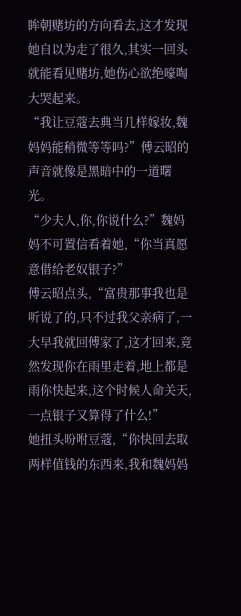眸朝赌坊的方向看去,这才发现她自以为走了很久,其实一回头就能看见赌坊,她伤心欲绝嚎啕大哭起来。
“我让豆蔻去典当几样嫁妆,魏妈妈能稍微等等吗?”傅云昭的声音就像是黑暗中的一道曙光。
“少夫人,你,你说什么?”魏妈妈不可置信看着她,“你当真愿意借给老奴银子?”
傅云昭点头,“富贵那事我也是听说了的,只不过我父亲病了,一大早我就回傅家了,这才回来,竟然发现你在雨里走着,地上都是雨你快起来,这个时候人命关天,一点银子又算得了什么!”
她扭头吩咐豆蔻,“你快回去取两样值钱的东西来,我和魏妈妈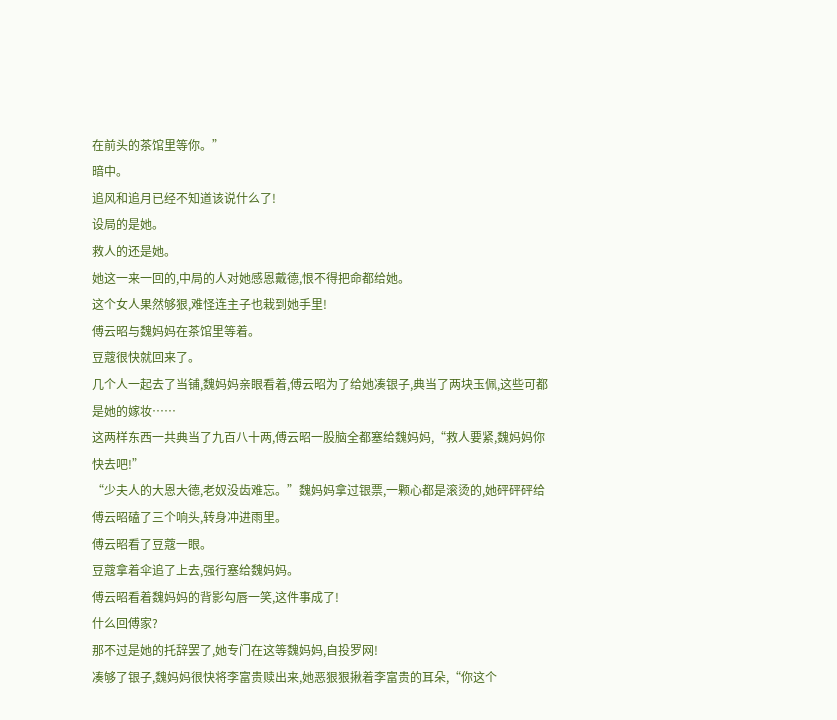在前头的茶馆里等你。”
暗中。
追风和追月已经不知道该说什么了!
设局的是她。
救人的还是她。
她这一来一回的,中局的人对她感恩戴德,恨不得把命都给她。
这个女人果然够狠,难怪连主子也栽到她手里!
傅云昭与魏妈妈在茶馆里等着。
豆蔻很快就回来了。
几个人一起去了当铺,魏妈妈亲眼看着,傅云昭为了给她凑银子,典当了两块玉佩,这些可都是她的嫁妆……
这两样东西一共典当了九百八十两,傅云昭一股脑全都塞给魏妈妈,“救人要紧,魏妈妈你快去吧!”
“少夫人的大恩大德,老奴没齿难忘。”魏妈妈拿过银票,一颗心都是滚烫的,她砰砰砰给傅云昭磕了三个响头,转身冲进雨里。
傅云昭看了豆蔻一眼。
豆蔻拿着伞追了上去,强行塞给魏妈妈。
傅云昭看着魏妈妈的背影勾唇一笑,这件事成了!
什么回傅家?
那不过是她的托辞罢了,她专门在这等魏妈妈,自投罗网!
凑够了银子,魏妈妈很快将李富贵赎出来,她恶狠狠揪着李富贵的耳朵,“你这个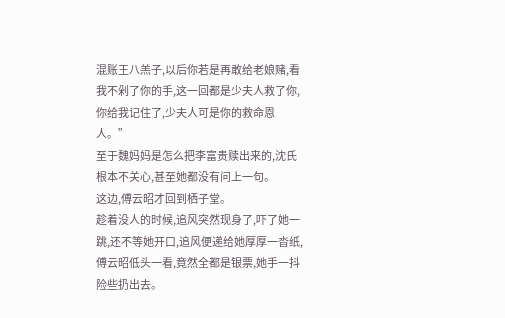混账王八羔子,以后你若是再敢给老娘赌,看我不剁了你的手,这一回都是少夫人救了你,你给我记住了,少夫人可是你的救命恩人。”
至于魏妈妈是怎么把李富贵赎出来的,沈氏根本不关心,甚至她都没有问上一句。
这边,傅云昭才回到栖子堂。
趁着没人的时候,追风突然现身了,吓了她一跳,还不等她开口,追风便递给她厚厚一沓纸,傅云昭低头一看,竟然全都是银票,她手一抖险些扔出去。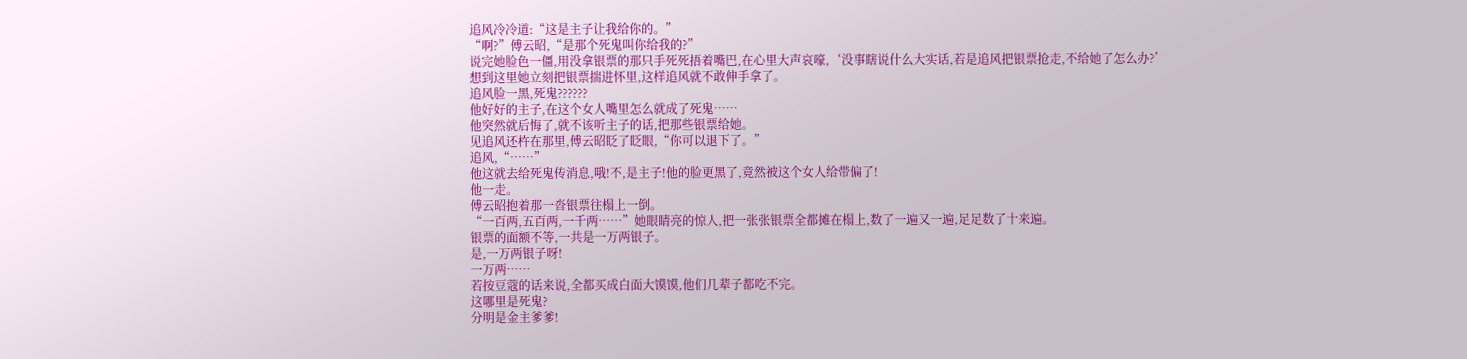追风冷冷道:“这是主子让我给你的。”
“啊?”傅云昭,“是那个死鬼叫你给我的?”
说完她脸色一僵,用没拿银票的那只手死死捂着嘴巴,在心里大声哀嚎,‘没事瞎说什么大实话,若是追风把银票抢走,不给她了怎么办?’
想到这里她立刻把银票揣进怀里,这样追风就不敢伸手拿了。
追风脸一黑,死鬼??????
他好好的主子,在这个女人嘴里怎么就成了死鬼……
他突然就后悔了,就不该听主子的话,把那些银票给她。
见追风还杵在那里,傅云昭眨了眨眼,“你可以退下了。”
追风,“……”
他这就去给死鬼传消息,哦!不,是主子!他的脸更黑了,竟然被这个女人给带偏了!
他一走。
傅云昭抱着那一沓银票往榻上一倒。
“一百两,五百两,一千两……”她眼睛亮的惊人,把一张张银票全都摊在榻上,数了一遍又一遍,足足数了十来遍。
银票的面额不等,一共是一万两银子。
是,一万两银子呀!
一万两……
若按豆蔻的话来说,全都买成白面大馍馍,他们几辈子都吃不完。
这哪里是死鬼?
分明是金主爹爹!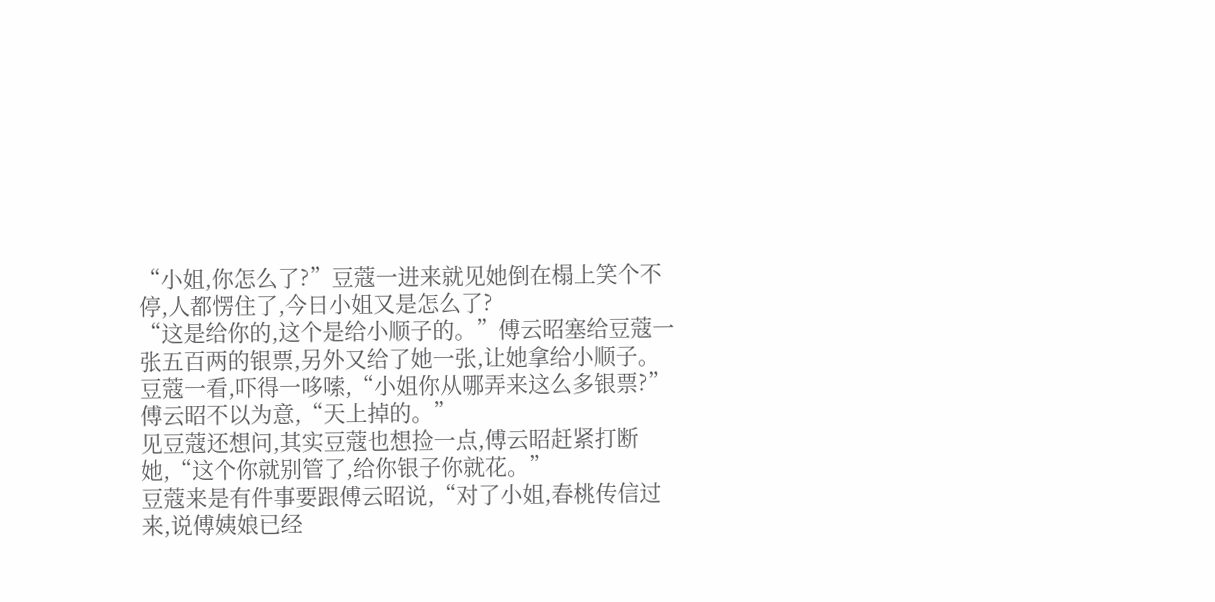“小姐,你怎么了?”豆蔻一进来就见她倒在榻上笑个不停,人都愣住了,今日小姐又是怎么了?
“这是给你的,这个是给小顺子的。”傅云昭塞给豆蔻一张五百两的银票,另外又给了她一张,让她拿给小顺子。
豆蔻一看,吓得一哆嗦,“小姐你从哪弄来这么多银票?”
傅云昭不以为意,“天上掉的。”
见豆蔻还想问,其实豆蔻也想捡一点,傅云昭赶紧打断她,“这个你就别管了,给你银子你就花。”
豆蔻来是有件事要跟傅云昭说,“对了小姐,春桃传信过来,说傅姨娘已经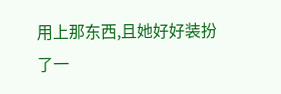用上那东西,且她好好装扮了一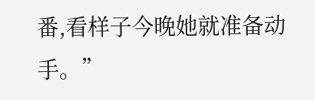番,看样子今晚她就准备动手。”